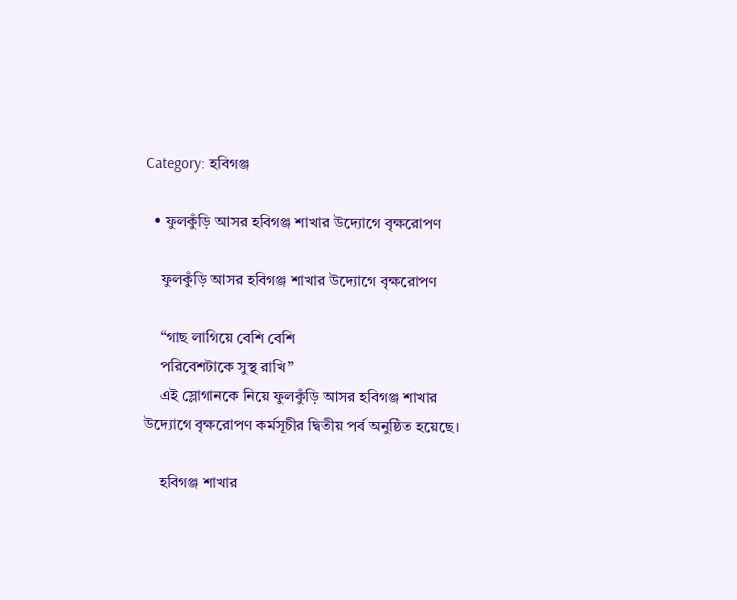Category: হবিগঞ্জ

  • ফুলকুঁড়ি আসর হবিগঞ্জ শাখার উদ্যোগে বৃক্ষরোপণ

    ফুলকুঁড়ি আসর হবিগঞ্জ শাখার উদ্যোগে বৃক্ষরোপণ

    “গাছ লাগিয়ে বেশি বেশি
    পরিবেশটাকে সুস্থ রাখি”
    এই স্লোগানকে নিয়ে ফুলকুঁড়ি আসর হবিগঞ্জ শাখার উদ্যোগে বৃক্ষরোপণ কর্মসূচীর দ্বিতীয় পর্ব অনুষ্ঠিত হয়েছে।

    হবিগঞ্জ শাখার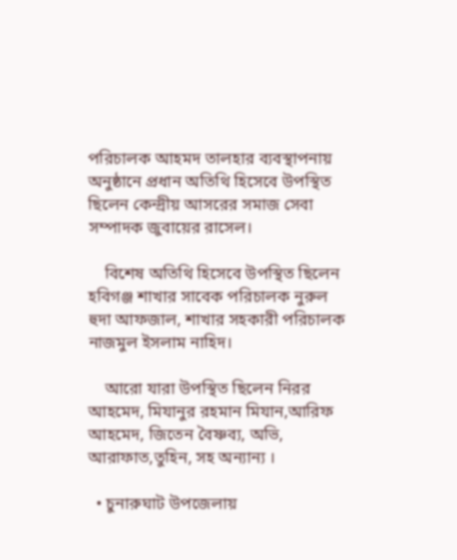পরিচালক আহমদ তালহার ব্যবস্থাপনায় অনুষ্ঠানে প্রধান অতিথি হিসেবে উপস্থিত ছিলেন কেন্দ্রীয় আসরের সমাজ সেবা সম্পাদক জুবায়ের রাসেল।

    বিশেষ অতিথি হিসেবে উপস্থিত ছিলেন হবিগঞ্জ শাখার সাবেক পরিচালক নুরুল হুদা আফজাল, শাখার সহকারী পরিচালক নাজমুল ইসলাম নাহিদ।

    আরো যারা উপস্থিত ছিলেন নিরর আহমেদ, মিযানুর রহমান মিযান,আরিফ আহমেদ, জিতেন বৈষ্ণব্য, অভি, আরাফাত,তুহিন, সহ অন্যান্য ।

  • চুনারুঘাট উপজেলায়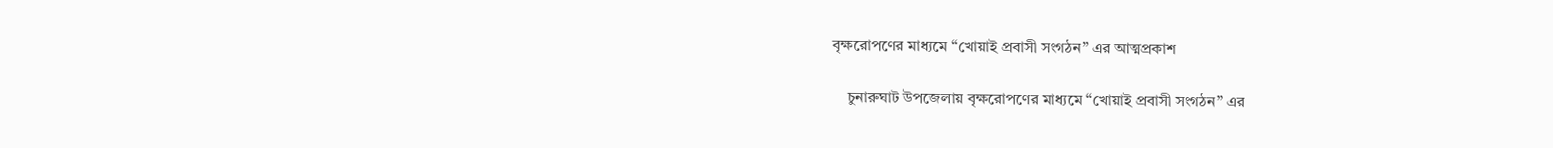বৃক্ষরোপণের মাধ্যমে “খোয়াই প্রবাসী সংগঠন” এর আত্মপ্রকাশ

    চুনারুঘাট উপজেলায় বৃক্ষরোপণের মাধ্যমে “খোয়াই প্রবাসী সংগঠন” এর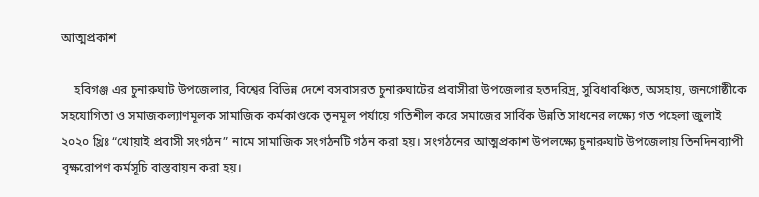আত্মপ্রকাশ

    হবিগঞ্জ এর চুনারুঘাট উপজেলার, বিশ্বের বিভিন্ন দেশে বসবাসরত চুনারুঘাটের প্রবাসীরা উপজেলার হতদরিদ্র, সুবিধাবঞ্চিত, অসহায়, জনগোষ্ঠীকে সহযোগিতা ও সমাজকল্যাণমূলক সামাজিক কর্মকাণ্ডকে তৃনমূল পর্যায়ে গতিশীল করে সমাজের সার্বিক উন্নতি সাধনের লক্ষ্যে গত পহেলা জুলাই ২০২০ খ্রিঃ “খোয়াই প্রবাসী সংগঠন” নামে সামাজিক সংগঠনটি গঠন করা হয়। সংগঠনের আত্মপ্রকাশ উপলক্ষ্যে চুনারুঘাট উপজেলায় তিনদিনব্যাপী বৃক্ষরোপণ কর্মসূচি বাস্তবায়ন করা হয়।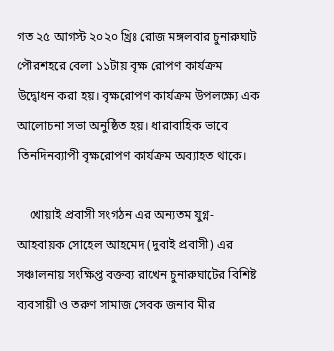গত ২৫ আগস্ট ২০২০ খ্রিঃ রোজ মঙ্গলবার চুনারুঘাট পৌরশহরে বেলা ১১টায় বৃক্ষ রোপণ কার্যক্রম উদ্বোধন করা হয়। বৃক্ষরোপণ কার্যক্রম উপলক্ষ্যে এক আলোচনা সভা অনুষ্ঠিত হয়। ধারাবাহিক ভাবে তিনদিনব্যাপী বৃক্ষরোপণ কার্যক্রম অব্যাহত থাকে।

    খোয়াই প্রবাসী সংগঠন এর অন্যতম যুগ্ন-আহবায়ক সোহেল আহমেদ (দুবাই প্রবাসী) এর সঞ্চালনায় সংক্ষিপ্ত বক্তব্য রাখেন চুনারুঘাটের বিশিষ্ট ব্যবসায়ী ও তরুণ সামাজ সেবক জনাব মীর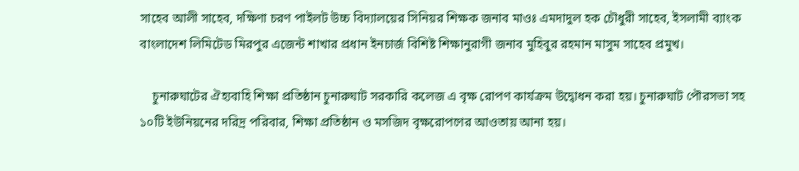সাহেব আলী সাহেব, দক্ষিণা চরণ পাইলট উচ্চ বিদ্যালয়ের সিনিয়র শিক্ষক জনাব মাওঃ এমদাদুল হক চৌধুরী সাহেব, ইসলামী ব্যাংক বাংলাদেশ লিমিটেড মিরপুর এজেন্ট শাখার প্রধান ইনচার্জ বিশিষ্ট শিক্ষানুরাগী জনাব মুহিবুর রহমান মাসুম সাহেব প্রমুখ।

    চুনারুঘাটের ঐহ্যবাহি শিক্ষা প্রতিষ্ঠান চুনারুঘাট সরকারি কলেজ এ বৃক্ষ রোপণ কার্যক্রম উদ্বোধন করা হয়। চুনারুঘাট পৌরসভা সহ ১০টি ইউনিয়নের দরিদ্র পরিবার, শিক্ষা প্রতিষ্ঠান ও মসজিদ বৃক্ষরোপণের আওতায় আনা হয়।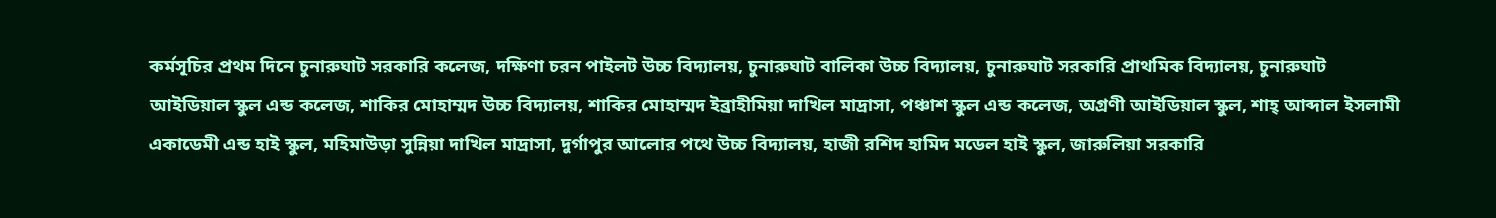কর্মসূচির প্রথম দিনে চুনারুঘাট সরকারি কলেজ, দক্ষিণা চরন পাইলট উচ্চ বিদ্যালয়, চুনারুঘাট বালিকা উচ্চ বিদ্যালয়, চুনারুঘাট সরকারি প্রাথমিক বিদ্যালয়, চুনারুঘাট আইডিয়াল স্কুল এন্ড কলেজ, শাকির মোহাম্মদ উচ্চ বিদ্যালয়, শাকির মোহাম্মদ ইব্রাহীমিয়া দাখিল মাদ্রাসা, পঞ্চাশ স্কুল এন্ড কলেজ, অগ্রণী আইডিয়াল স্কুল, শাহ্ আব্দাল ইসলামী একাডেমী এন্ড হাই স্কুল, মহিমাউড়া সুন্নিয়া দাখিল মাদ্রাসা, দুর্গাপুর আলোর পথে উচ্চ বিদ্যালয়, হাজী রশিদ হামিদ মডেল হাই স্কুল, জারুলিয়া সরকারি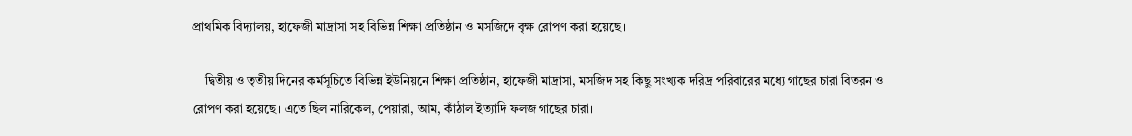প্রাথমিক বিদ্যালয়, হাফেজী মাদ্রাসা সহ বিভিন্ন শিক্ষা প্রতিষ্ঠান ও মসজিদে বৃক্ষ রোপণ করা হয়েছে।

    দ্বিতীয় ও তৃতীয় দিনের কর্মসূচিতে বিভিন্ন ইউনিয়নে শিক্ষা প্রতিষ্ঠান, হাফেজী মাদ্রাসা, মসজিদ সহ কিছু সংখ্যক দরিদ্র পরিবারের মধ্যে গাছের চারা বিতরন ও রোপণ করা হয়েছে। এতে ছিল নারিকেল, পেয়ারা, আম, কাঁঠাল ইত্যাদি ফলজ গাছের চারা।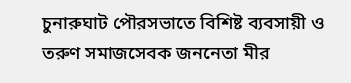চুনারুঘাট পৌরসভাতে বিশিষ্ট ব্যবসায়ী ও তরুণ সমাজসেবক জননেতা মীর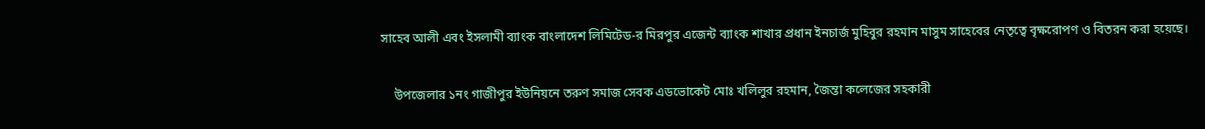সাহেব আলী এবং ইসলামী ব্যাংক বাংলাদেশ লিমিটেড-র মিরপুর এজেন্ট ব্যাংক শাখার প্রধান ইনচার্জ মুহিবুর রহমান মাসুম সাহেবের নেতৃত্বে বৃক্ষরোপণ ও বিতরন করা হয়েছে।

    উপজেলার ১নং গাজীপুর ইউনিয়নে তরুণ সমাজ সেবক এডভোকেট মোঃ খলিলুর রহমান, জৈন্তা কলেজের সহকারী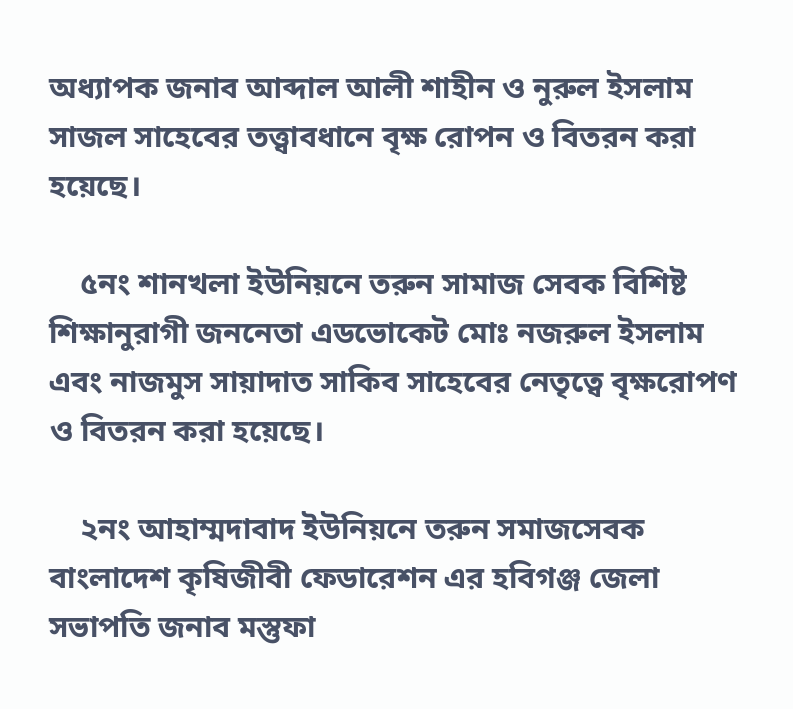অধ্যাপক জনাব আব্দাল আলী শাহীন ও নুরুল ইসলাম সাজল সাহেবের তত্ত্বাবধানে বৃক্ষ রোপন ও বিতরন করা হয়েছে।

    ৫নং শানখলা ইউনিয়নে তরুন সামাজ সেবক বিশিষ্ট শিক্ষানুরাগী জননেতা এডভোকেট মোঃ নজরুল ইসলাম এবং নাজমুস সায়াদাত সাকিব সাহেবের নেতৃত্বে বৃক্ষরোপণ ও বিতরন করা হয়েছে।

    ২নং আহাম্মদাবাদ ইউনিয়নে তরুন সমাজসেবক বাংলাদেশ কৃষিজীবী ফেডারেশন এর হবিগঞ্জ জেলা সভাপতি জনাব মস্তুফা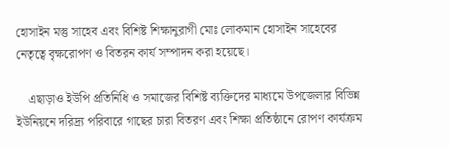হোসাইন মস্তু সাহেব এবং বিশিষ্ট শিক্ষানুরাগী মোঃ লোকমান হোসাইন সাহেবের নেতৃত্বে বৃক্ষরোপণ ও বিতরন কার্য সম্পাদন করা হয়েছে।

    এছাড়াও ইউপি প্রতিনিধি ও সমাজের বিশিষ্ট ব্যক্তিদের মাধ্যমে উপজেলার বিভিন্ন ইউনিয়নে দরিদ্র্য পরিবারে গাছের চারা বিতরণ এবং শিক্ষা প্রতিষ্ঠানে রোপণ কার্যক্রম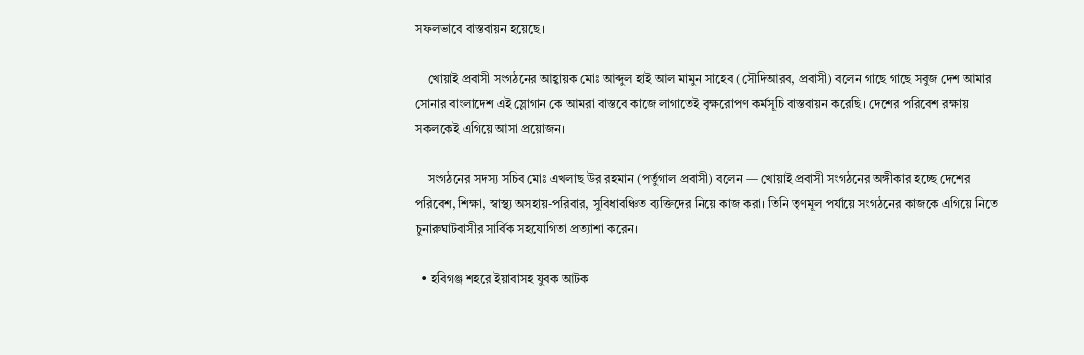সফলভাবে বাস্তবায়ন হয়েছে।

    খোয়াই প্রবাসী সংগঠনের আহ্বায়ক মোঃ আব্দুল হাই আল মামুন সাহেব (সৌদিআরব, প্রবাসী) বলেন গাছে গাছে সবুজ দেশ আমার সোনার বাংলাদেশ এই স্লোগান কে আমরা বাস্তবে কাজে লাগাতেই বৃক্ষরোপণ কর্মসূচি বাস্তবায়ন করেছি। দেশের পরিবেশ রক্ষায় সকলকেই এগিয়ে আসা প্রয়োজন।

    সংগঠনের সদস্য সচিব মোঃ এখলাছ উর রহমান (পর্তুগাল প্রবাসী) বলেন — খোয়াই প্রবাসী সংগঠনের অঙ্গীকার হচ্ছে দেশের পরিবেশ, শিক্ষা, স্বাস্থ্য অসহায়-পরিবার, সুবিধাবঞ্চিত ব্যক্তিদের নিয়ে কাজ করা। তিনি তৃণমূল পর্যায়ে সংগঠনের কাজকে এগিয়ে নিতে চুনারুঘাটবাসীর সার্বিক সহযোগিতা প্রত্যাশা করেন।

  • হবিগঞ্জ শহরে ইয়াবাসহ যুবক আটক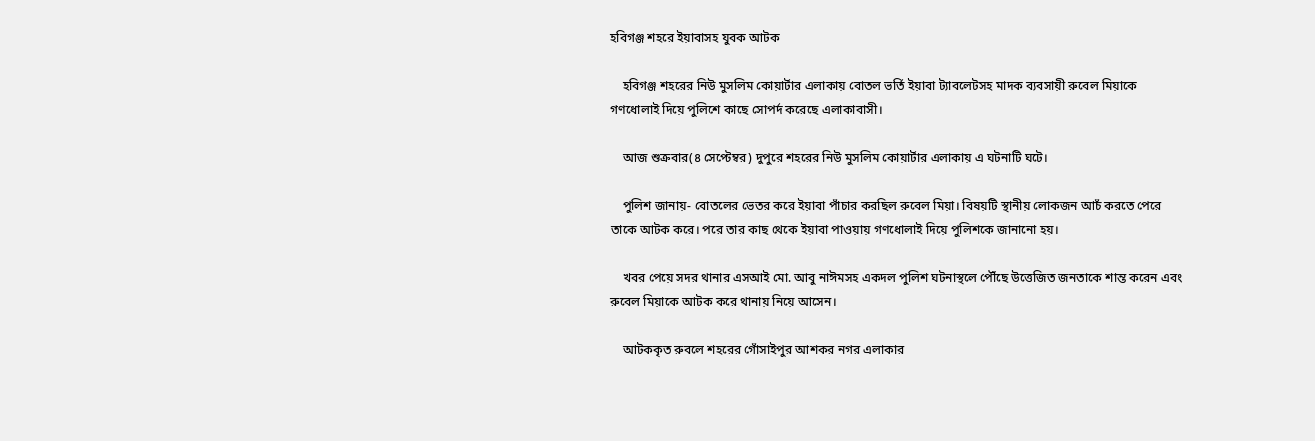হবিগঞ্জ শহরে ইয়াবাসহ যুবক আটক

    হবিগঞ্জ শহরের নিউ মুসলিম কোয়ার্টার এলাকায় বোতল ভর্তি ইয়াবা ট্যাবলেটসহ মাদক ব্যবসায়ী রুবেল মিয়াকে গণধোলাই দিয়ে পুলিশে কাছে সোপর্দ করেছে এলাকাবাসী।

    আজ শুক্রবার(৪ সেপ্টেম্বর) দুপুরে শহরের নিউ মুসলিম কোয়ার্টার এলাকায় এ ঘটনাটি ঘটে।

    পুলিশ জানায়- বোতলের ভেতর করে ইয়াবা পাঁচার করছিল রুবেল মিয়া। বিষয়টি স্থানীয় লোকজন আচঁ করতে পেরে তাকে আটক করে। পরে তার কাছ থেকে ইয়াবা পাওয়ায় গণধোলাই দিয়ে পুলিশকে জানানো হয়।

    খবর পেয়ে সদর থানার এসআই মো. আবু নাঈমসহ একদল পুলিশ ঘটনাস্থলে পৌঁছে উত্তেজিত জনতাকে শান্ত করেন এবং রুবেল মিয়াকে আটক করে থানায় নিয়ে আসেন।

    আটককৃত রুবলে শহরের গোঁসাইপুর আশকর নগর এলাকার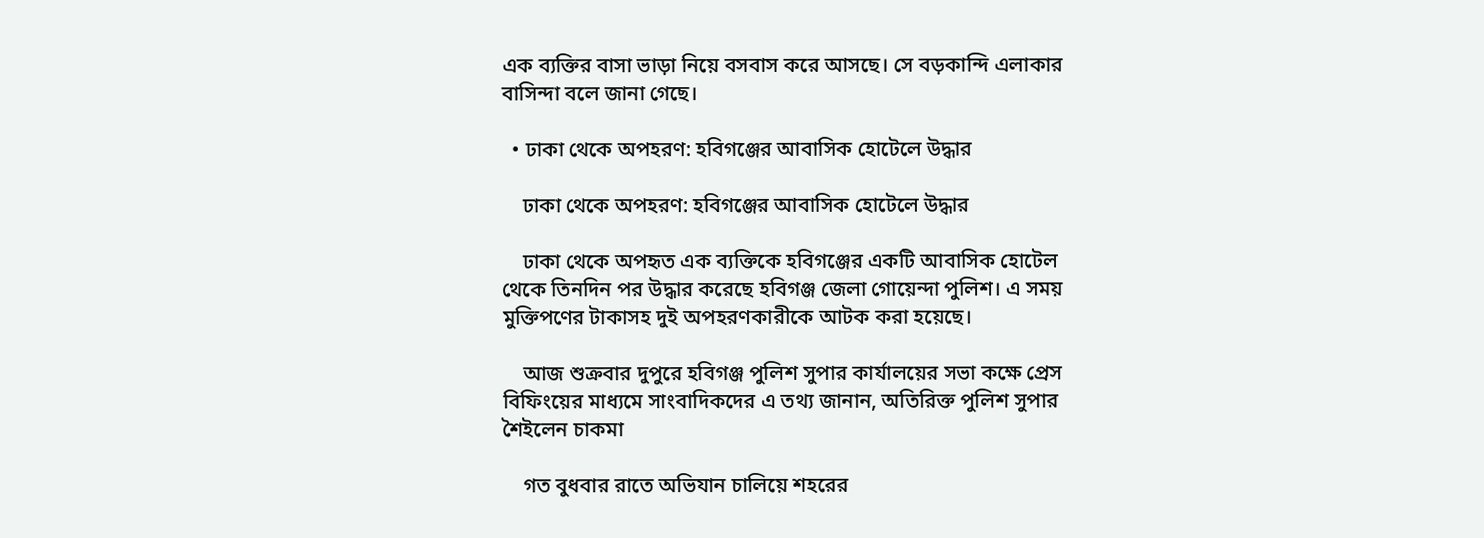এক ব্যক্তির বাসা ভাড়া নিয়ে বসবাস করে আসছে। সে বড়কান্দি এলাকার বাসিন্দা বলে জানা গেছে।

  • ঢাকা থেকে অপহরণ: হবিগঞ্জের আবাসিক হোটেলে উদ্ধার

    ঢাকা থেকে অপহরণ: হবিগঞ্জের আবাসিক হোটেলে উদ্ধার

    ঢাকা থেকে অপহৃত এক ব্যক্তিকে হবিগঞ্জের একটি আবাসিক হোটেল থেকে তিনদিন পর উদ্ধার করেছে হবিগঞ্জ জেলা গোয়েন্দা পুলিশ। এ সময় মুক্তিপণের টাকাসহ দুই অপহরণকারীকে আটক করা হয়েছে।

    আজ শুক্রবার দুপুরে হবিগঞ্জ পুলিশ সুপার কার্যালয়ের সভা কক্ষে প্রেস বিফিংয়ের মাধ্যমে সাংবাদিকদের এ তথ্য জানান, অতিরিক্ত পুলিশ সুপার শৈইলেন চাকমা

    গত বুধবার রাতে অভিযান চালিয়ে শহরের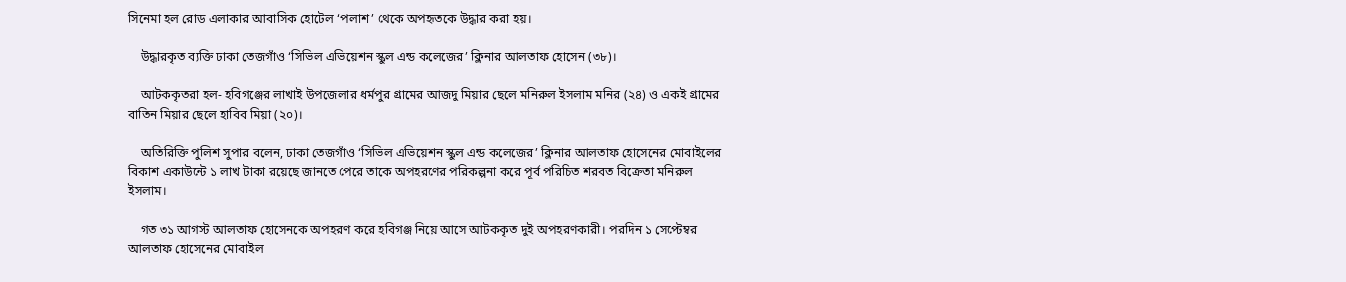সিনেমা হল রোড এলাকার আবাসিক হোটেল ‘পলাশ’ থেকে অপহৃতকে উদ্ধার করা হয়।

    উদ্ধারকৃত ব্যক্তি ঢাকা তেজগাঁও ‘সিভিল এভিয়েশন স্কুল এন্ড কলেজের’ ক্লিনার আলতাফ হোসেন (৩৮)।

    আটককৃতরা হল- হবিগঞ্জের লাখাই উপজেলার ধর্মপুর গ্রামের আজদু মিয়ার ছেলে মনিরুল ইসলাম মনির (২৪) ও একই গ্রামের বাতিন মিয়ার ছেলে হাবিব মিয়া (২০)।

    অতিরিক্তি পুলিশ সুপার বলেন, ঢাকা তেজগাঁও ‘সিভিল এভিয়েশন স্কুল এন্ড কলেজের’ ক্লিনার আলতাফ হোসেনের মোবাইলের বিকাশ একাউন্টে ১ লাখ টাকা রয়েছে জানতে পেরে তাকে অপহরণের পরিকল্পনা করে পূর্ব পরিচিত শরবত বিক্রেতা মনিরুল ইসলাম।

    গত ৩১ আগস্ট আলতাফ হোসেনকে অপহরণ করে হবিগঞ্জ নিয়ে আসে আটককৃত দুই অপহরণকারী। পরদিন ১ সেপ্টেম্বর আলতাফ হোসেনের মোবাইল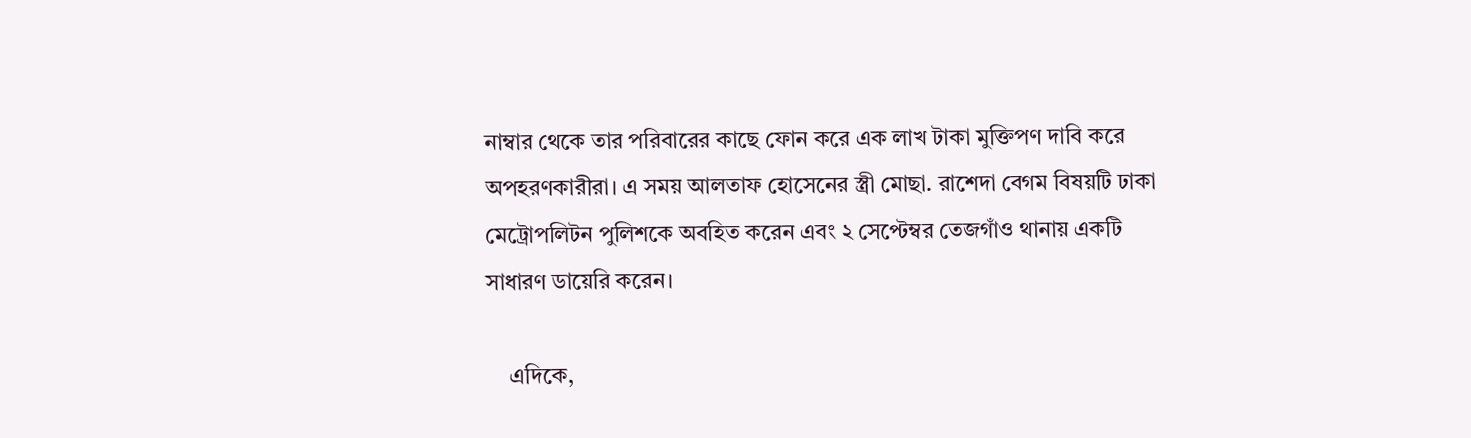নাম্বার থেকে তার পরিবারের কাছে ফোন করে এক লাখ টাকা মুক্তিপণ দাবি করে অপহরণকারীরা। এ সময় আলতাফ হোসেনের স্ত্রী মোছা. রাশেদা বেগম বিষয়টি ঢাকা মেট্রোপলিটন পুলিশকে অবহিত করেন এবং ২ সেপ্টেম্বর তেজগাঁও থানায় একটি সাধারণ ডায়েরি করেন।

    এদিকে,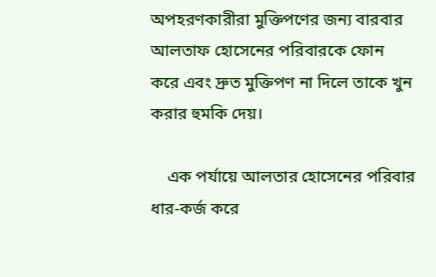অপহরণকারীরা মুক্তিপণের জন্য বারবার আলতাফ হোসেনের পরিবারকে ফোন করে এবং দ্রুত মুক্তিপণ না দিলে তাকে খুন করার হুমকি দেয়।

    এক পর্যায়ে আলতার হোসেনের পরিবার ধার-কর্জ করে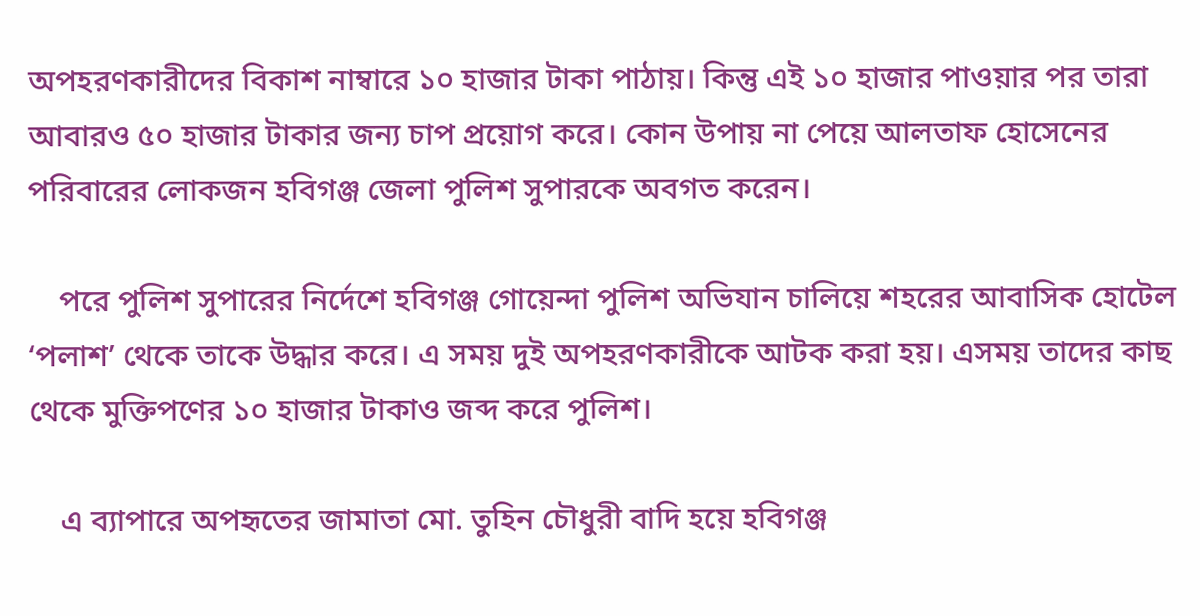অপহরণকারীদের বিকাশ নাম্বারে ১০ হাজার টাকা পাঠায়। কিন্তু এই ১০ হাজার পাওয়ার পর তারা আবারও ৫০ হাজার টাকার জন্য চাপ প্রয়োগ করে। কোন উপায় না পেয়ে আলতাফ হোসেনের পরিবারের লোকজন হবিগঞ্জ জেলা পুলিশ সুপারকে অবগত করেন।

    পরে পুলিশ সুপারের নির্দেশে হবিগঞ্জ গোয়েন্দা পুলিশ অভিযান চালিয়ে শহরের আবাসিক হোটেল ‘পলাশ’ থেকে তাকে উদ্ধার করে। এ সময় দুই অপহরণকারীকে আটক করা হয়। এসময় তাদের কাছ থেকে মুক্তিপণের ১০ হাজার টাকাও জব্দ করে পুলিশ।

    এ ব্যাপারে অপহৃতের জামাতা মো. তুহিন চৌধুরী বাদি হয়ে হবিগঞ্জ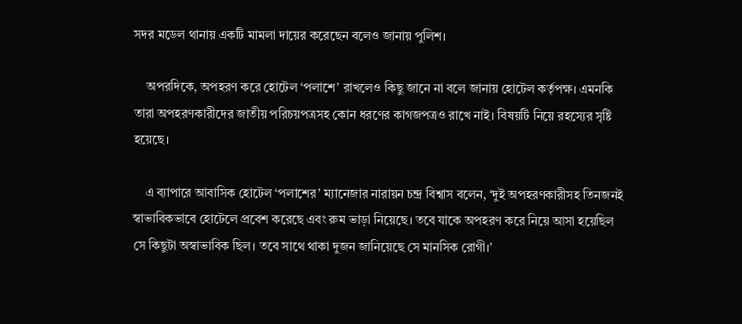সদর মডেল থানায় একটি মামলা দায়ের করেছেন বলেও জানায় পুলিশ।

    অপরদিকে, অপহরণ করে হোটেল ‘পলাশে’ রাখলেও কিছু জানে না বলে জানায় হোটেল কর্তৃপক্ষ। এমনকি তারা অপহরণকারীদের জাতীয় পরিচয়পত্রসহ কোন ধরণের কাগজপত্রও রাখে নাই। বিষয়টি নিয়ে রহস্যের সৃষ্টি হয়েছে।

    এ ব্যাপারে আবাসিক হোটেল ‘পলাশের’ ম্যানেজার নারায়ন চন্দ্র বিশ্বাস বলেন, ‘দুই অপহরণকারীসহ তিনজনই স্বাভাবিকভাবে হোটেলে প্রবেশ করেছে এবং রুম ভাড়া নিয়েছে। তবে যাকে অপহরণ করে নিয়ে আসা হয়েছিল সে কিছুটা অস্বাভাবিক ছিল। তবে সাথে থাকা দুজন জানিয়েছে সে মানসিক রোগী।’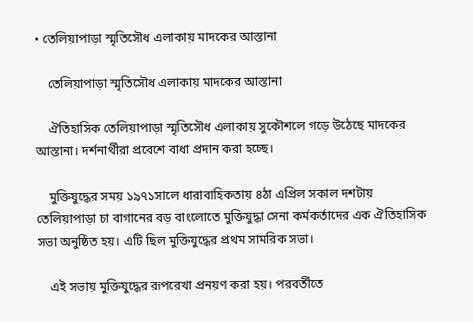• তেলিয়াপাড়া স্মৃতিসৌধ এলাকায় মাদকের আস্তানা

    তেলিয়াপাড়া স্মৃতিসৌধ এলাকায় মাদকের আস্তানা

    ঐতিহাসিক তেলিয়াপাড়া স্মৃতিসৌধ এলাকায় সুকৌশলে গড়ে উঠেছে মাদকের আস্তানা। দর্শনার্থীরা প্রবেশে বাধা প্রদান করা হচ্ছে।

    মুক্তিযুদ্ধের সময় ১৯৭১সালে ধারাবাহিকতায় ৪ঠা এপ্রিল সকাল দশটায় তেলিয়াপাড়া চা বাগানের বড় বাংলোতে মুক্তিযুদ্ধা সেনা কর্মকর্তাদের এক ঐতিহাসিক সভা অনুষ্ঠিত হয়। এটি ছিল মুক্তিযুদ্ধের প্রথম সামরিক সভা।

    এই সভায় মুক্তিযুদ্ধের রূপরেখা প্রনয়ণ করা হয়। পরবর্তীতে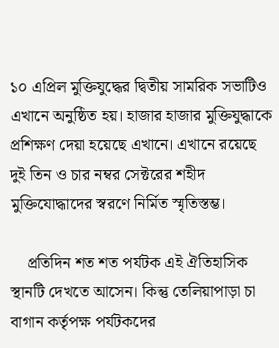১০ এপ্রিল মুক্তিযুদ্ধের দ্বিতীয় সামরিক সভাটিও এখানে অনুষ্ঠিত হয়। হাজার হাজার মুক্তিযুদ্ধাকে প্রশিক্ষণ দেয়া হয়েছে এখানে। এখানে রয়েছে দুই তিন ও চার নম্বর সেক্টরের শহীদ মুক্তিযোদ্ধাদের স্বরণে নির্মিত স্মৃতিস্তম্ভ।

    প্রতিদিন শত শত পর্যটক এই ঐতিহাসিক স্থানটি দেখতে আসেন। কিন্তু তেলিয়াপাড়া চা বাগান কর্তৃপক্ষ পর্যটকদের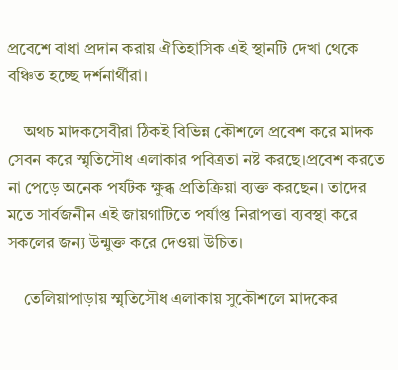প্রবেশে বাধা প্রদান করায় ঐতিহাসিক এই স্থানটি দেখা থেকে বঞ্চিত হচ্ছে দর্শনার্থীরা।

    অথচ মাদকসেবীরা ঠিকই বিভিন্ন কৌশলে প্রবেশ করে মাদক সেবন করে স্মৃতিসৌধ এলাকার পবিত্রতা নষ্ট করছে।প্রবেশ করতে না পেড়ে অনেক পর্যটক ক্ষুব্ধ প্রতিক্রিয়া ব্যক্ত করছেন। তাদের মতে সার্বজনীন এই জায়গাটিতে পর্যাপ্ত নিরাপত্তা ব্যবস্থা করে সকলের জন্য উন্মুক্ত করে দেওয়া উচিত।

    তেলিয়াপাড়ায় স্মৃতিসৌধ এলাকায় সুকৌশলে মাদকের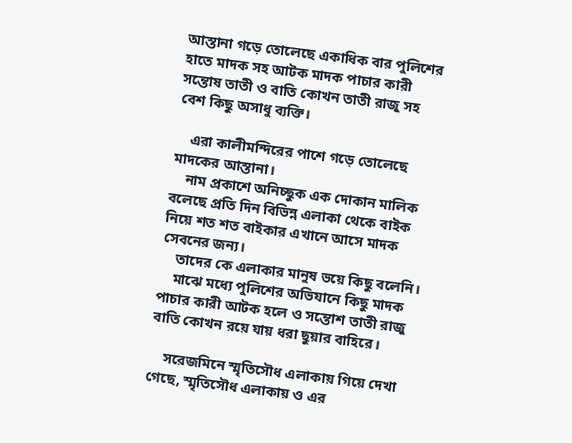আস্তানা গড়ে তোলেছে একাধিক বার পুলিশের হাতে মাদক সহ আটক মাদক পাচার কারী সন্তোষ তাতী ও বাতি কোখন তাতী রাজু সহ বেশ কিছু অসাধু ব্যক্তি।

    এরা কালীমন্দিরের পাশে গড়ে তোলেছে মাদকের আস্তানা।
    নাম প্রকাশে অনিচ্ছুক এক দোকান মালিক বলেছে প্রতি দিন বিভিন্ন এলাকা থেকে বাইক নিয়ে শত শত বাইকার এখানে আসে মাদক সেবনের জন্য।
    তাদের কে এলাকার মানুষ ভয়ে কিছু বলেনি।
    মাঝে মধ্যে পুলিশের অভিযানে কিছু মাদক পাচার কারী আটক হলে ও সন্তোশ তাতী রাজু বাতি কোখন রয়ে যায় ধরা ছুয়ার বাহিরে।

    সরেজমিনে স্মৃতিসৌধ এলাকায় গিয়ে দেখা গেছে, স্মৃতিসৌধ এলাকায় ও এর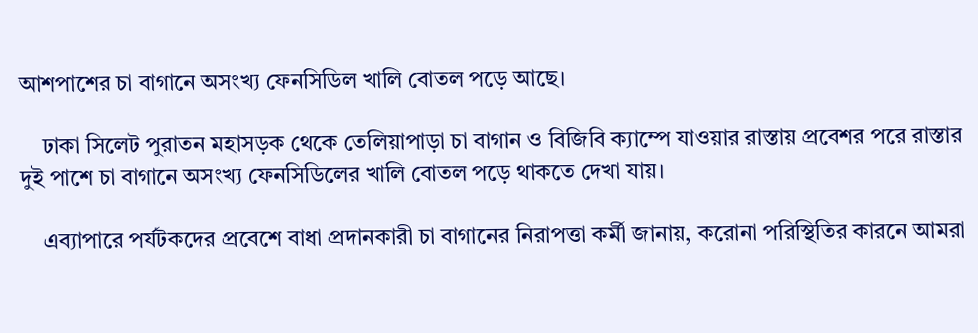আশপাশের চা বাগানে অসংখ্য ফেনসিডিল খালি বোতল পড়ে আছে।

    ঢাকা সিলেট পুরাতন মহাসড়ক থেকে তেলিয়াপাড়া চা বাগান ও বিজিবি ক্যাম্পে যাওয়ার রাস্তায় প্রবেশর পরে রাস্তার দুই পাশে চা বাগানে অসংখ্য ফেনসিডিলের খালি বোতল পড়ে থাকতে দেখা যায়।

    এব্যাপারে পর্যটকদের প্রবেশে বাধা প্রদানকারী চা বাগানের নিরাপত্তা কর্মী জানায়, করোনা পরিস্থিতির কারনে আমরা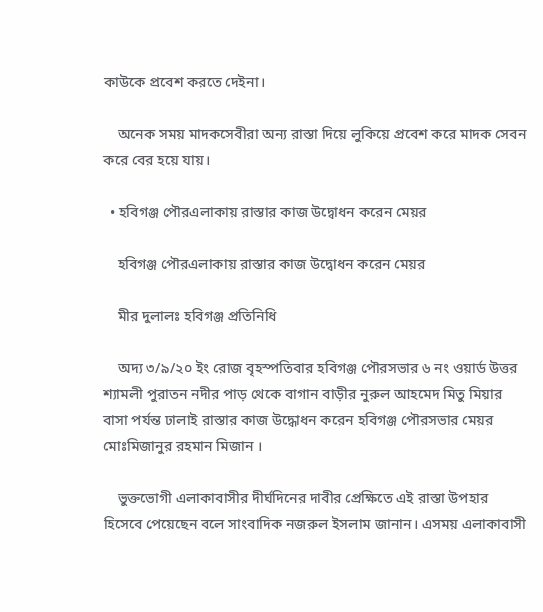কাউকে প্রবেশ করতে দেইনা।

    অনেক সময় মাদকসেবীরা অন্য রাস্তা দিয়ে লুকিয়ে প্রবেশ করে মাদক সেবন করে বের হয়ে যায়।

  • হবিগঞ্জ পৌরএলাকায় রাস্তার কাজ উদ্বোধন করেন মেয়র

    হবিগঞ্জ পৌরএলাকায় রাস্তার কাজ উদ্বোধন করেন মেয়র

    মীর দুলালঃ হবিগঞ্জ প্রতিনিধি

    অদ্য ৩/৯/২০ ইং রোজ বৃহস্পতিবার হবিগঞ্জ পৌরসভার ৬ নং ওয়ার্ড উত্তর শ্যামলী পুরাতন নদীর পাড় থেকে বাগান বাড়ীর নুরুল আহমেদ মিতু মিয়ার বাসা পর্যন্ত ঢালাই রাস্তার কাজ উদ্ধোধন করেন হবিগঞ্জ পৌরসভার মেয়র মোঃমিজানুর রহমান মিজান ।

    ভুক্তভোগী এলাকাবাসীর দীর্ঘদিনের দাবীর প্রেক্ষিতে এই রাস্তা উপহার হিসেবে পেয়েছেন বলে সাংবাদিক নজরুল ইসলাম জানান। এসময় এলাকাবাসী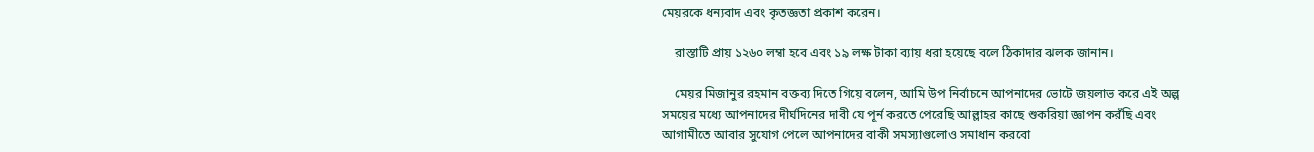মেয়রকে ধন্যবাদ এবং কৃতজ্ঞতা প্রকাশ করেন।

    রাস্তাটি প্রায় ১২৬০ লম্বা হবে এবং ১৯ লক্ষ টাকা ব্যায় ধরা হয়েছে বলে ঠিকাদার ঝলক জানান।

    মেয়র মিজানুর রহমান বক্তব্য দিতে গিয়ে বলেন, আমি উপ নির্বাচনে আপনাদের ভোটে জয়লাভ করে এই অল্প সময়ের মধ্যে আপনাদের দীর্ঘদিনের দাবী যে পূর্ন করতে পেরেছি আল্লাহর কাছে শুকরিয়া জ্ঞাপন করঁছি এবং আগামীতে আবার সুযোগ পেলে আপনাদের বাকী সমস্যাগুলোও সমাধান করবো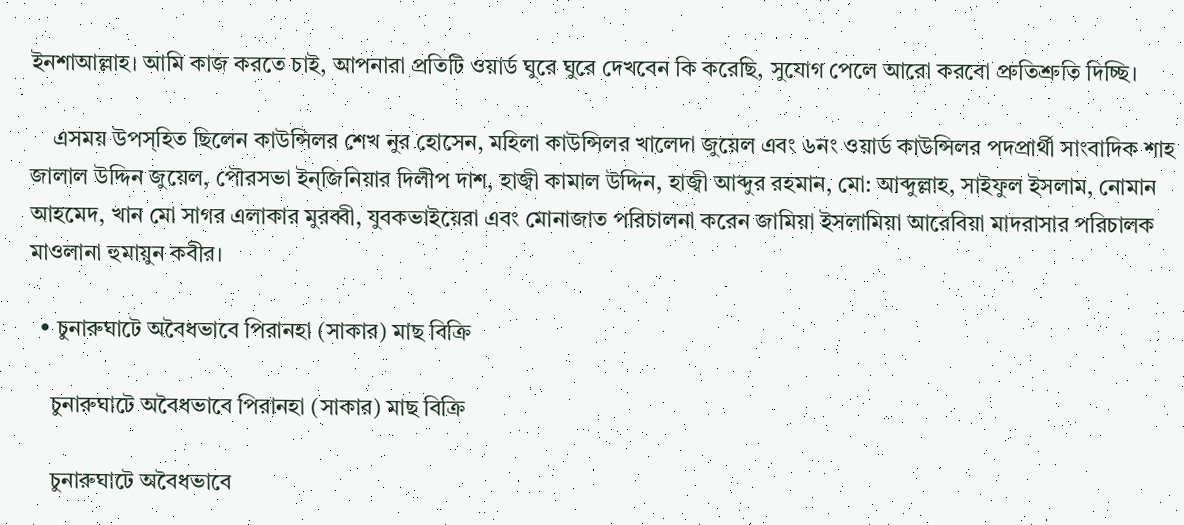ইনশাআল্লাহ। আমি কাজ করতে চাই, আপনারা প্রতিটি ওয়ার্ড ঘুরে ঘুরে দেখবেন কি করেছি, সুযোগ পেলে আরো করবো প্রুতিশ্রুতি দিচ্ছি।

    এসময় উপস্হিত ছিলেন কাউন্সিলর শেখ নুর হোসেন, মহিলা কাউন্সিলর খালেদা জুয়েল এবং ৬নং ওয়ার্ড কাউন্সিলর পদপ্রার্থী সাংবাদিক শাহ জালাল উদ্দিন জুয়েল, পৌরসভা ইন্জিনিয়ার দিলীপ দাশ, হাজ্বী কামাল উদ্দিন, হাজ্বী আব্দুর রহমান, মো: আব্দুল্লাহ, সাইফুল ইসলাম, নোমান আহমেদ, খান মো সাগর এলাকার মুরব্বী, যুবকভাইয়েরা এবং মোনাজাত পরিচালনা করেন জামিয়া ইসলামিয়া আরেবিয়া মাদরাসার পরিচালক মাওলানা হুমায়ুন কবীর।

  • চুনারুঘাটে অবৈধভাবে পিরানহা (সাকার) মাছ বিক্রি

    চুনারুঘাটে অবৈধভাবে পিরানহা (সাকার) মাছ বিক্রি

    চুনারুঘাটে অবৈধভাবে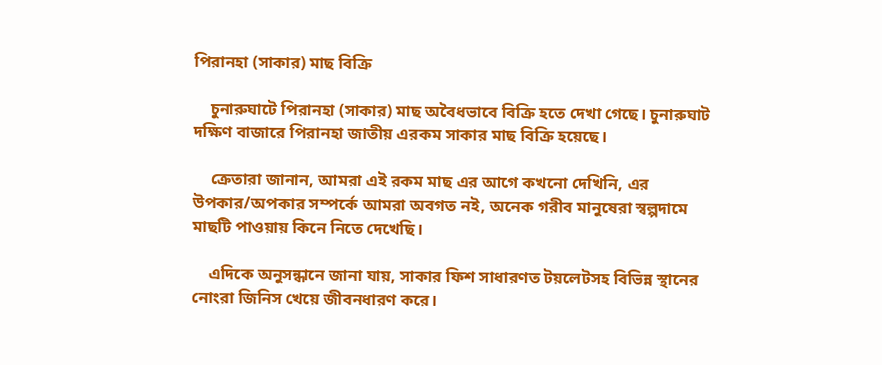পিরানহা (সাকার) মাছ বিক্রি

    চুনারুঘাটে পিরানহা (সাকার) মাছ অবৈধভাবে বিক্রি হতে দেখা গেছে। চুনারুঘাট দক্ষিণ বাজারে পিরানহা জাতীয় এরকম সাকার মাছ বিক্রি হয়েছে।

    ক্রেতারা জানান, আমরা এই রকম মাছ এর আগে কখনো দেখিনি, এর উপকার/অপকার সম্পর্কে আমরা অবগত নই, অনেক গরীব মানুষেরা স্বল্পদামে মাছটি পাওয়ায় কিনে নিতে দেখেছি।

    এদিকে অনুসন্ধানে জানা যায়, সাকার ফিশ সাধারণত টয়লেটসহ বিভিন্ন স্থানের নোংরা জিনিস খেয়ে জীবনধারণ করে।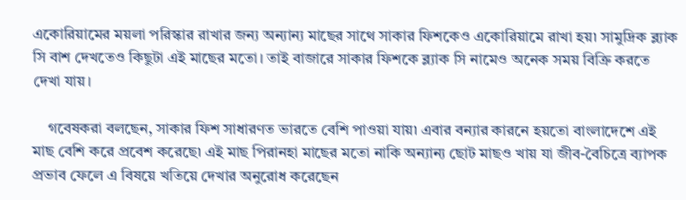একোরিয়ামের ময়লা পরিস্কার রাখার জন্য অন্যান্য মাছের সাথে সাকার ফিশকেও একোরিয়ামে রাখা হয়৷ সামুদ্রিক ব্ল্যাক সি বাশ দেখতেও কিছুটা এই মাছের মতো। তাই বাজারে সাকার ফিশকে ব্ল্যাক সি নামেও অনেক সময় বিক্রি করতে দেখা যায়।

    গবেষকরা বলছেন, সাকার ফিশ সাধারণত ভারতে বেশি পাওয়া যায়৷ এবার বন্যার কারনে হয়তো বাংলাদেশে এই মাছ বেশি করে প্রবেশ করেছে৷ এই মাছ পিরানহা মাছের মতো নাকি অন্যান্য ছোট মাছও খায় যা জীব-বৈচিত্রে ব্যাপক প্রভাব ফেলে এ বিষয়ে খতিয়ে দেখার অনুরোধ করেছেন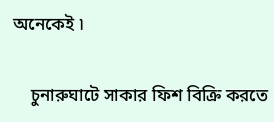অনেকেই ৷

    চুনারুঘাটে সাকার ফিশ বিক্রি করতে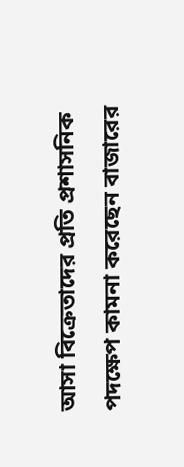আসা বিক্রেতাদের প্রতি প্রশাসনিক পদক্ষেপ কামনা করেছেন বাজারের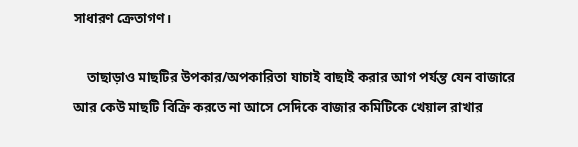সাধারণ ক্রেতাগণ।

    তাছাড়াও মাছটির উপকার/অপকারিতা যাচাই বাছাই করার আগ পর্যন্ত যেন বাজারে আর কেউ মাছটি বিক্রি করতে না আসে সেদিকে বাজার কমিটিকে খেয়াল রাখার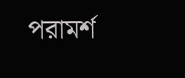পরামর্শ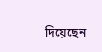দিয়েছেন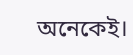অনেকেই।